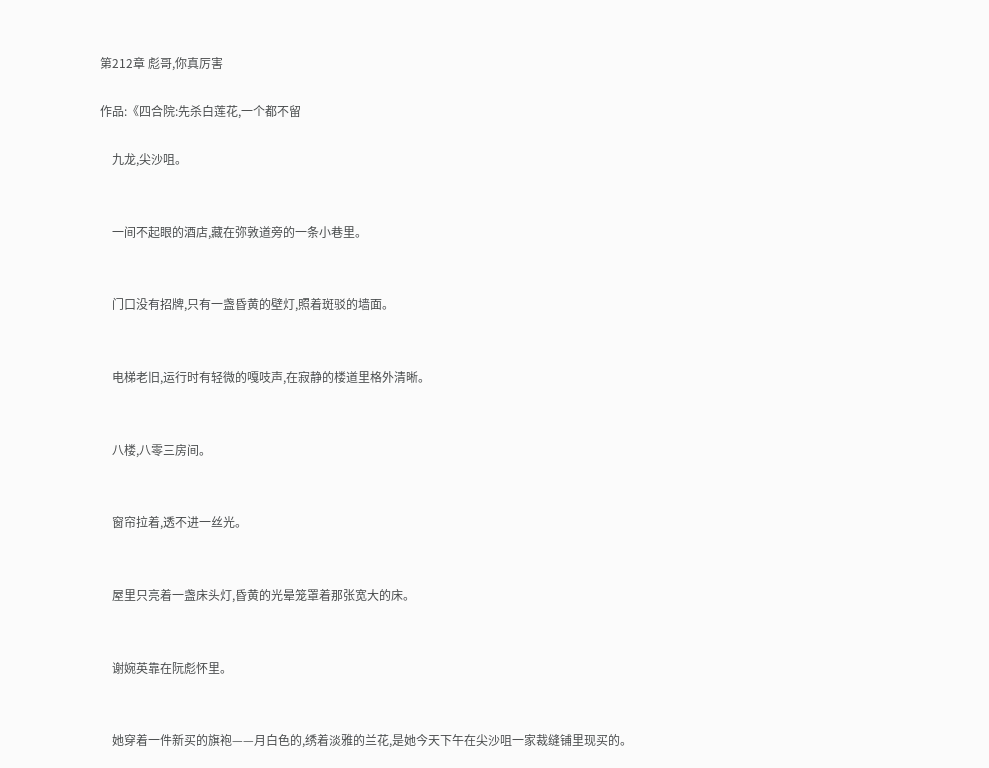第212章 彪哥,你真厉害

作品:《四合院:先杀白莲花,一个都不留

    九龙,尖沙咀。


    一间不起眼的酒店,藏在弥敦道旁的一条小巷里。


    门口没有招牌,只有一盏昏黄的壁灯,照着斑驳的墙面。


    电梯老旧,运行时有轻微的嘎吱声,在寂静的楼道里格外清晰。


    八楼,八零三房间。


    窗帘拉着,透不进一丝光。


    屋里只亮着一盏床头灯,昏黄的光晕笼罩着那张宽大的床。


    谢婉英靠在阮彪怀里。


    她穿着一件新买的旗袍——月白色的,绣着淡雅的兰花,是她今天下午在尖沙咀一家裁缝铺里现买的。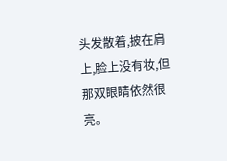头发散着,披在肩上,脸上没有妆,但那双眼睛依然很亮。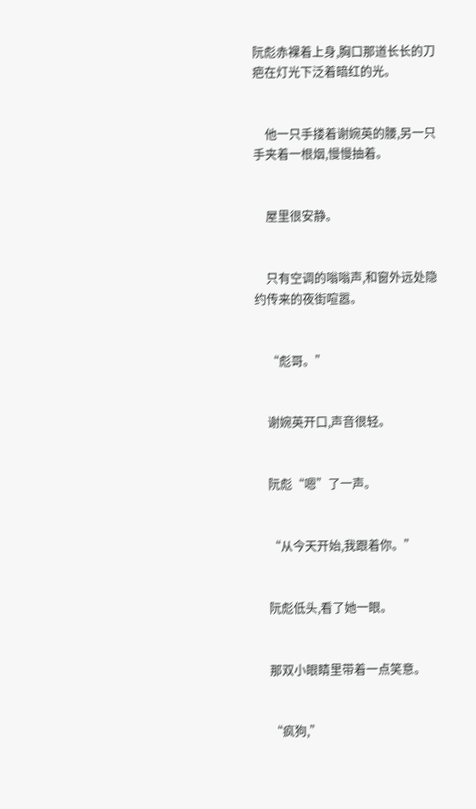阮彪赤裸着上身,胸口那道长长的刀疤在灯光下泛着暗红的光。


    他一只手搂着谢婉英的腰,另一只手夹着一根烟,慢慢抽着。


    屋里很安静。


    只有空调的嗡嗡声,和窗外远处隐约传来的夜街喧嚣。


    “彪哥。”


    谢婉英开口,声音很轻。


    阮彪“嗯”了一声。


    “从今天开始,我跟着你。”


    阮彪低头,看了她一眼。


    那双小眼睛里带着一点笑意。


    “疯狗,”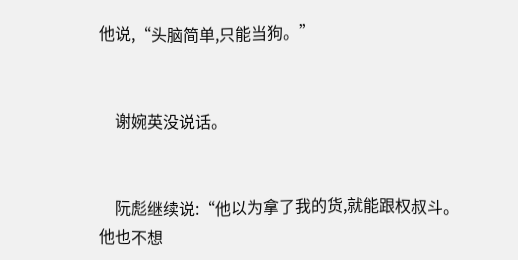他说,“头脑简单,只能当狗。”


    谢婉英没说话。


    阮彪继续说:“他以为拿了我的货,就能跟权叔斗。他也不想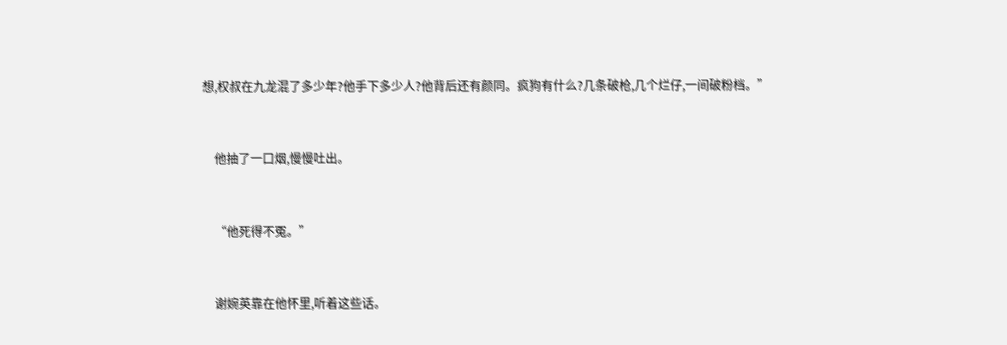想,权叔在九龙混了多少年?他手下多少人?他背后还有颜同。疯狗有什么?几条破枪,几个烂仔,一间破粉档。”


    他抽了一口烟,慢慢吐出。


    “他死得不冤。”


    谢婉英靠在他怀里,听着这些话。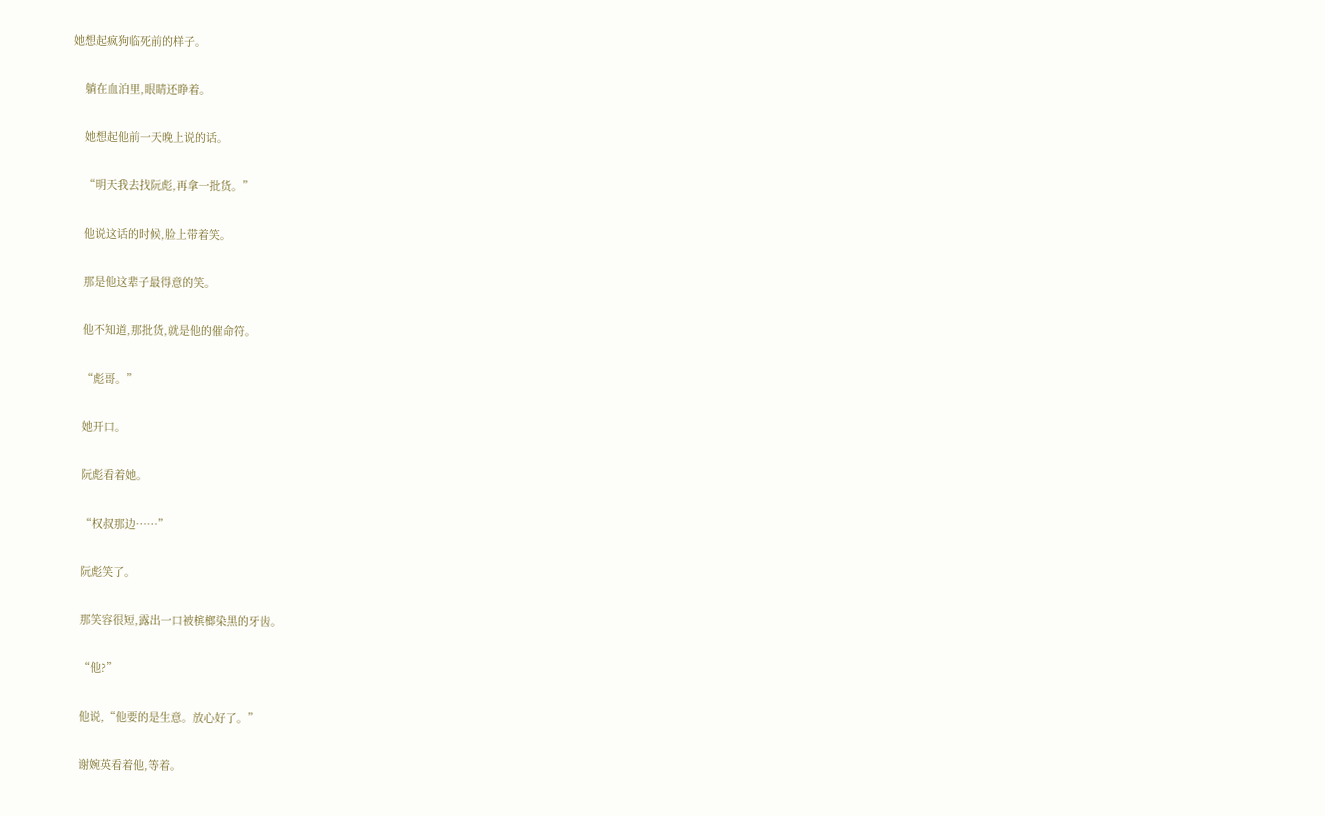她想起疯狗临死前的样子。


    躺在血泊里,眼睛还睁着。


    她想起他前一天晚上说的话。


    “明天我去找阮彪,再拿一批货。”


    他说这话的时候,脸上带着笑。


    那是他这辈子最得意的笑。


    他不知道,那批货,就是他的催命符。


    “彪哥。”


    她开口。


    阮彪看着她。


    “权叔那边……”


    阮彪笑了。


    那笑容很短,露出一口被槟榔染黑的牙齿。


    “他?”


    他说,“他要的是生意。放心好了。”


    谢婉英看着他,等着。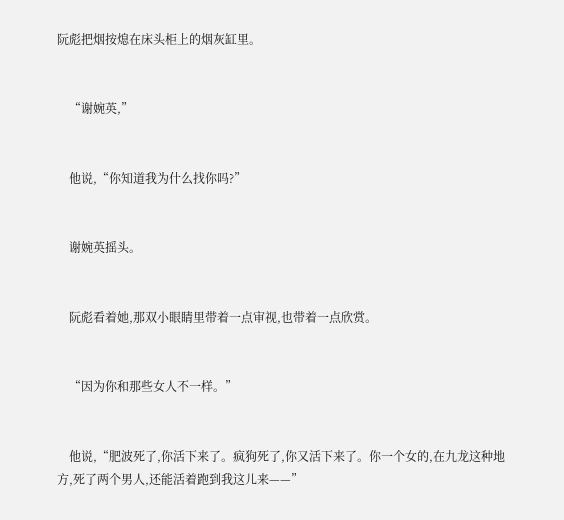阮彪把烟按熄在床头柜上的烟灰缸里。


    “谢婉英,”


    他说,“你知道我为什么找你吗?”


    谢婉英摇头。


    阮彪看着她,那双小眼睛里带着一点审视,也带着一点欣赏。


    “因为你和那些女人不一样。”


    他说,“肥波死了,你活下来了。疯狗死了,你又活下来了。你一个女的,在九龙这种地方,死了两个男人,还能活着跑到我这儿来——”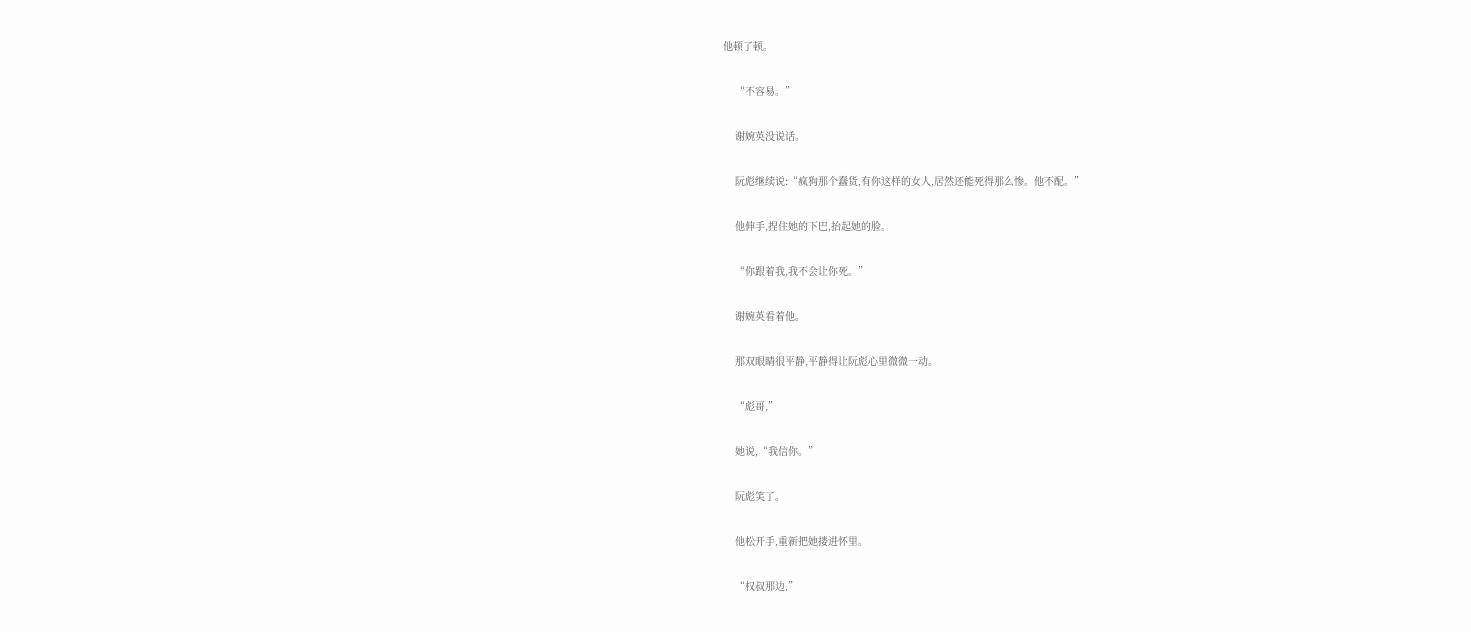他顿了顿。


    “不容易。”


    谢婉英没说话。


    阮彪继续说:“疯狗那个蠢货,有你这样的女人,居然还能死得那么惨。他不配。”


    他伸手,捏住她的下巴,抬起她的脸。


    “你跟着我,我不会让你死。”


    谢婉英看着他。


    那双眼睛很平静,平静得让阮彪心里微微一动。


    “彪哥,”


    她说,“我信你。”


    阮彪笑了。


    他松开手,重新把她搂进怀里。


    “权叔那边,”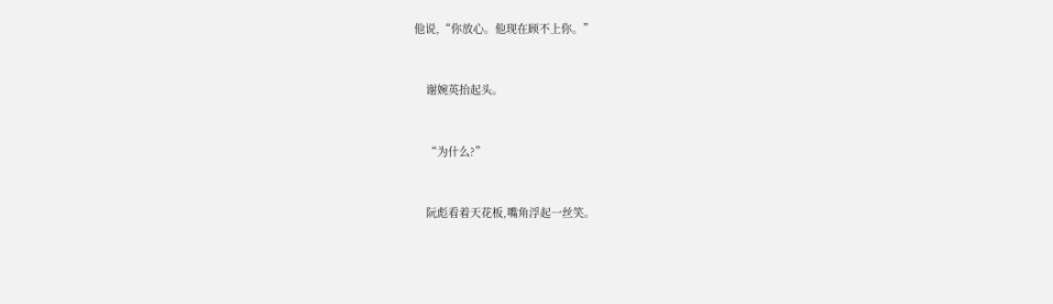他说,“你放心。他现在顾不上你。”


    谢婉英抬起头。


    “为什么?”


    阮彪看着天花板,嘴角浮起一丝笑。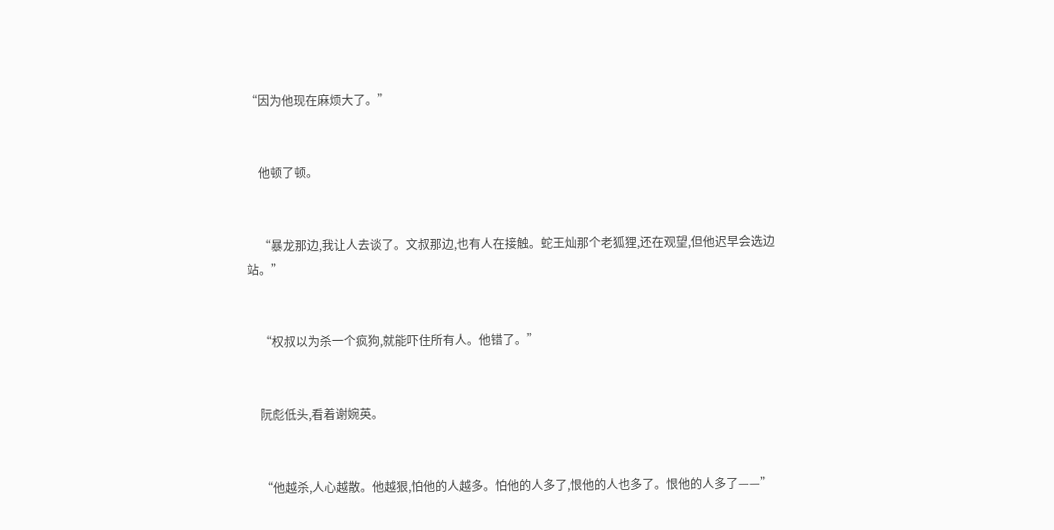“因为他现在麻烦大了。”


    他顿了顿。


    “暴龙那边,我让人去谈了。文叔那边,也有人在接触。蛇王灿那个老狐狸,还在观望,但他迟早会选边站。”


    “权叔以为杀一个疯狗,就能吓住所有人。他错了。”


    阮彪低头,看着谢婉英。


    “他越杀,人心越散。他越狠,怕他的人越多。怕他的人多了,恨他的人也多了。恨他的人多了——”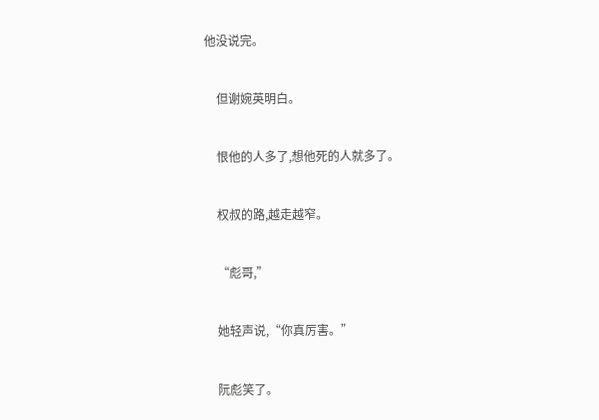他没说完。


    但谢婉英明白。


    恨他的人多了,想他死的人就多了。


    权叔的路,越走越窄。


    “彪哥,”


    她轻声说,“你真厉害。”


    阮彪笑了。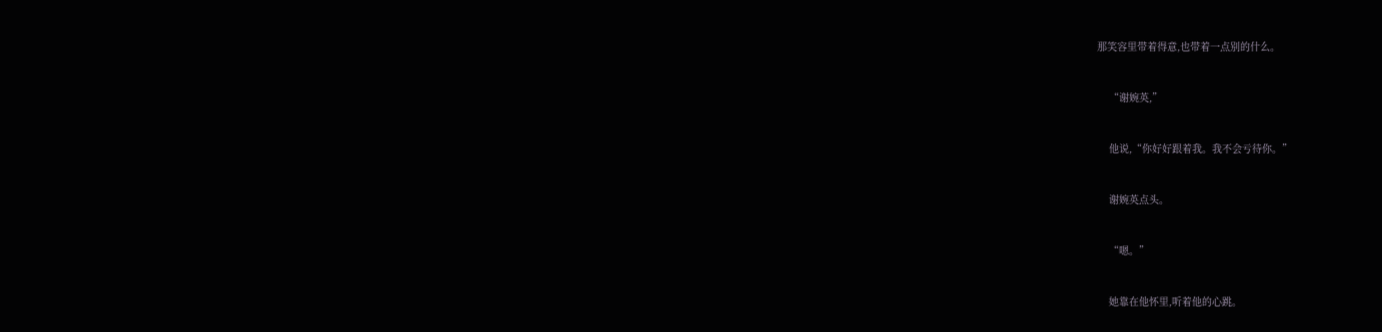那笑容里带着得意,也带着一点别的什么。


    “谢婉英,”


    他说,“你好好跟着我。我不会亏待你。”


    谢婉英点头。


    “嗯。”


    她靠在他怀里,听着他的心跳。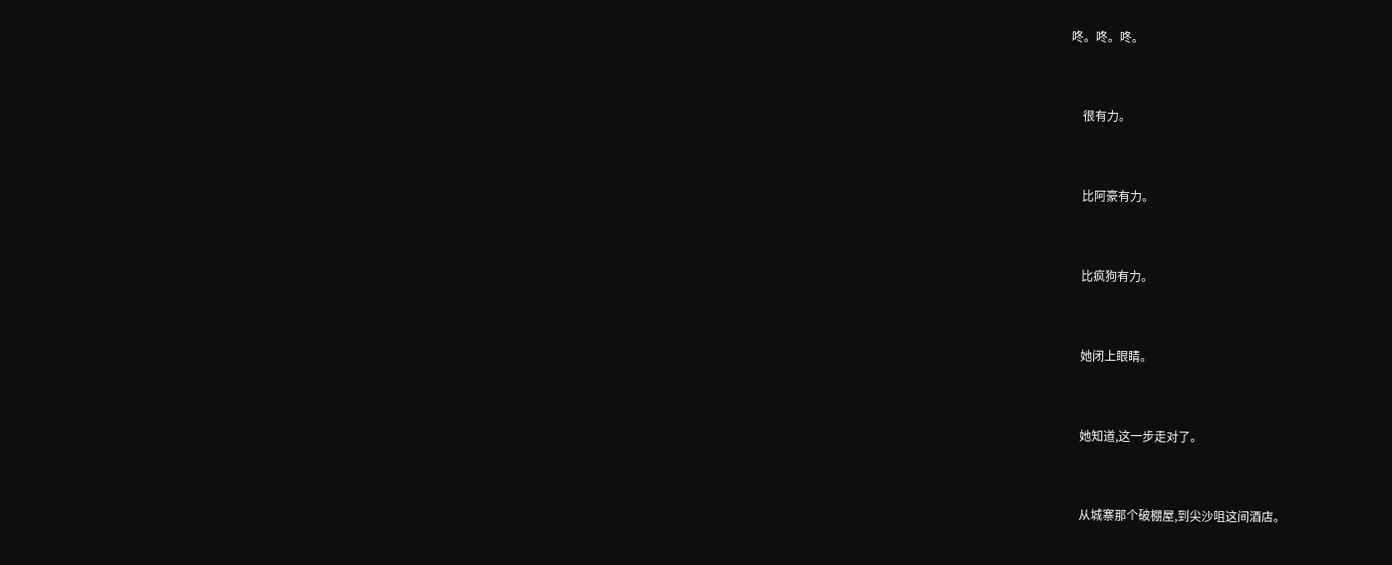咚。咚。咚。


    很有力。


    比阿豪有力。


    比疯狗有力。


    她闭上眼睛。


    她知道,这一步走对了。


    从城寨那个破棚屋,到尖沙咀这间酒店。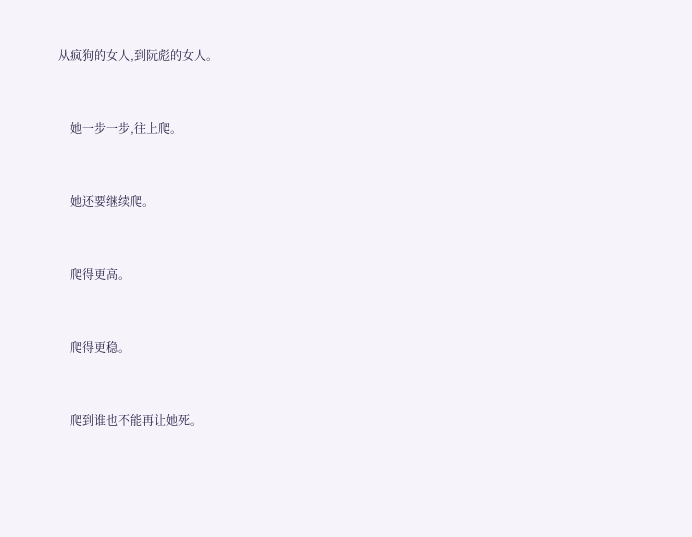从疯狗的女人,到阮彪的女人。


    她一步一步,往上爬。


    她还要继续爬。


    爬得更高。


    爬得更稳。


    爬到谁也不能再让她死。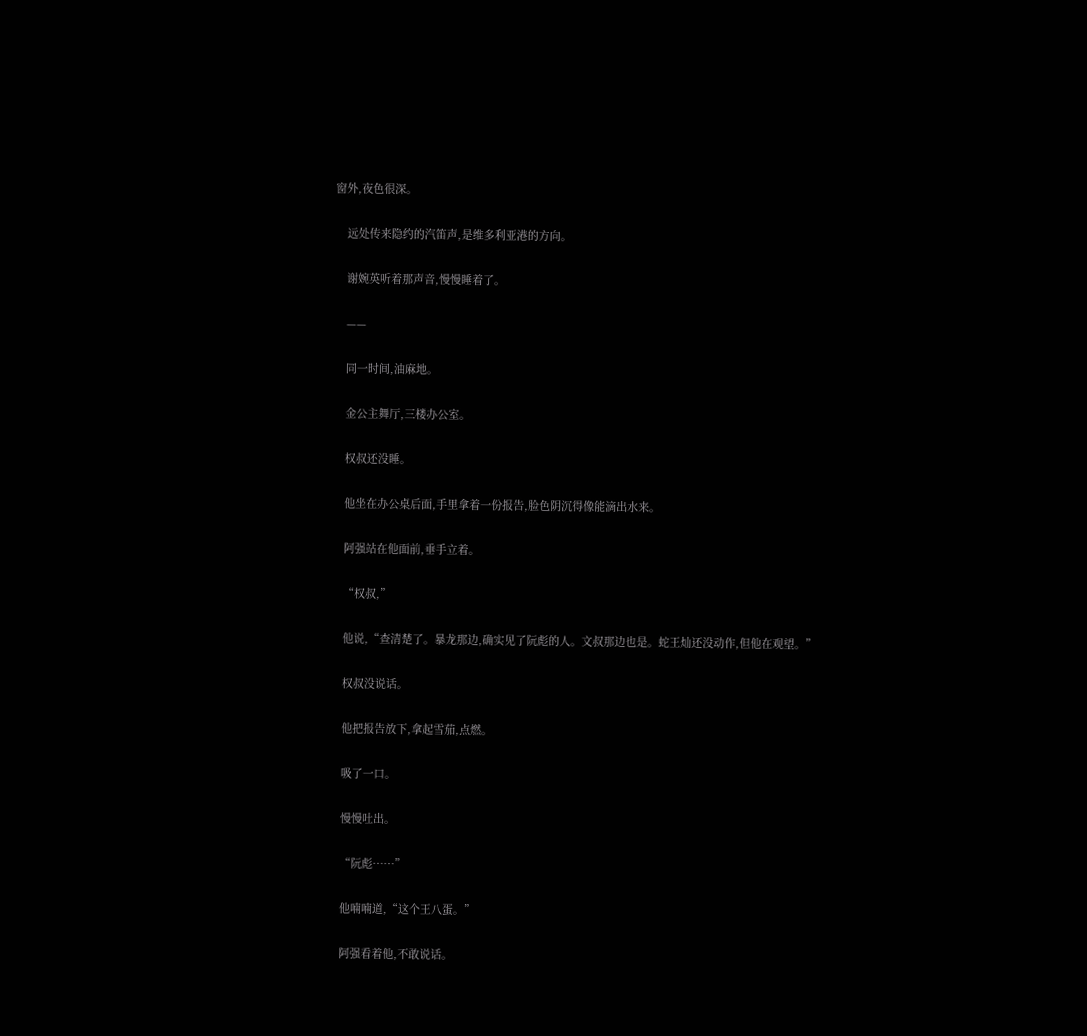窗外,夜色很深。


    远处传来隐约的汽笛声,是维多利亚港的方向。


    谢婉英听着那声音,慢慢睡着了。


    ——


    同一时间,油麻地。


    金公主舞厅,三楼办公室。


    权叔还没睡。


    他坐在办公桌后面,手里拿着一份报告,脸色阴沉得像能滴出水来。


    阿强站在他面前,垂手立着。


    “权叔,”


    他说,“查清楚了。暴龙那边,确实见了阮彪的人。文叔那边也是。蛇王灿还没动作,但他在观望。”


    权叔没说话。


    他把报告放下,拿起雪茄,点燃。


    吸了一口。


    慢慢吐出。


    “阮彪……”


    他喃喃道,“这个王八蛋。”


    阿强看着他,不敢说话。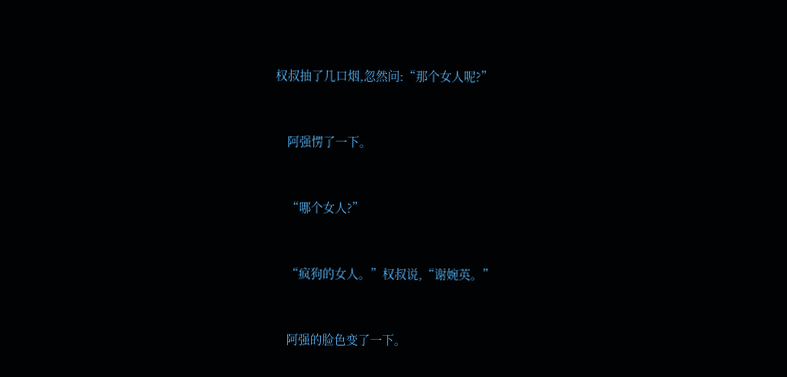权叔抽了几口烟,忽然问:“那个女人呢?”


    阿强愣了一下。


    “哪个女人?”


    “疯狗的女人。”权叔说,“谢婉英。”


    阿强的脸色变了一下。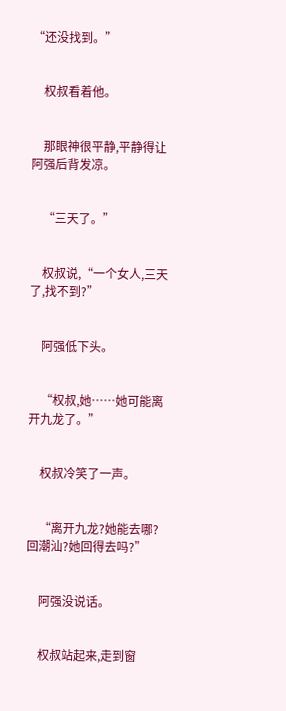“还没找到。”


    权叔看着他。


    那眼神很平静,平静得让阿强后背发凉。


    “三天了。”


    权叔说,“一个女人,三天了,找不到?”


    阿强低下头。


    “权叔,她……她可能离开九龙了。”


    权叔冷笑了一声。


    “离开九龙?她能去哪?回潮汕?她回得去吗?”


    阿强没说话。


    权叔站起来,走到窗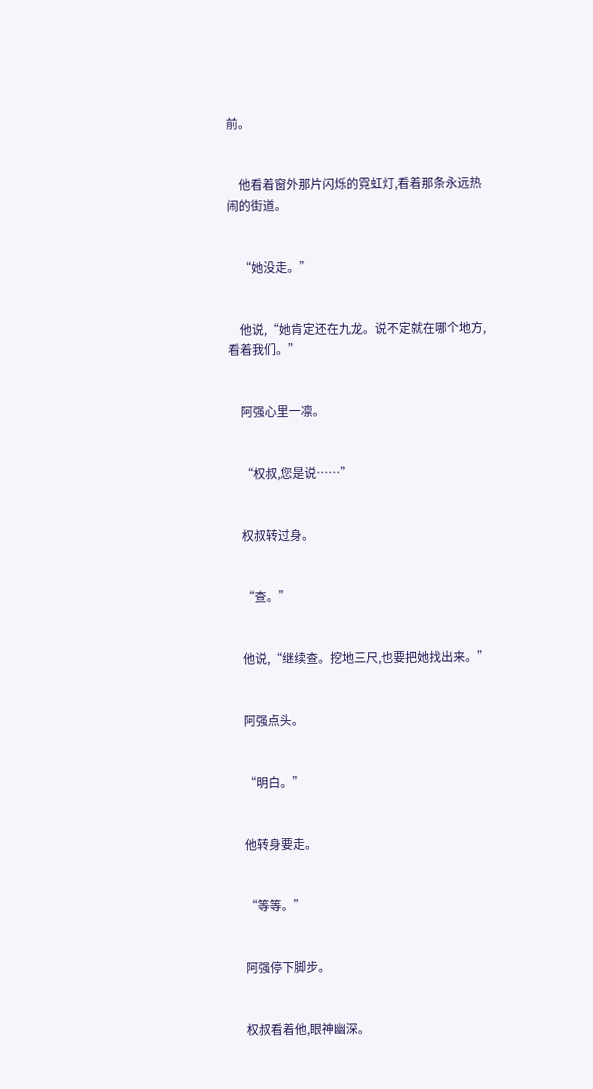前。


    他看着窗外那片闪烁的霓虹灯,看着那条永远热闹的街道。


    “她没走。”


    他说,“她肯定还在九龙。说不定就在哪个地方,看着我们。”


    阿强心里一凛。


    “权叔,您是说……”


    权叔转过身。


    “查。”


    他说,“继续查。挖地三尺,也要把她找出来。”


    阿强点头。


    “明白。”


    他转身要走。


    “等等。”


    阿强停下脚步。


    权叔看着他,眼神幽深。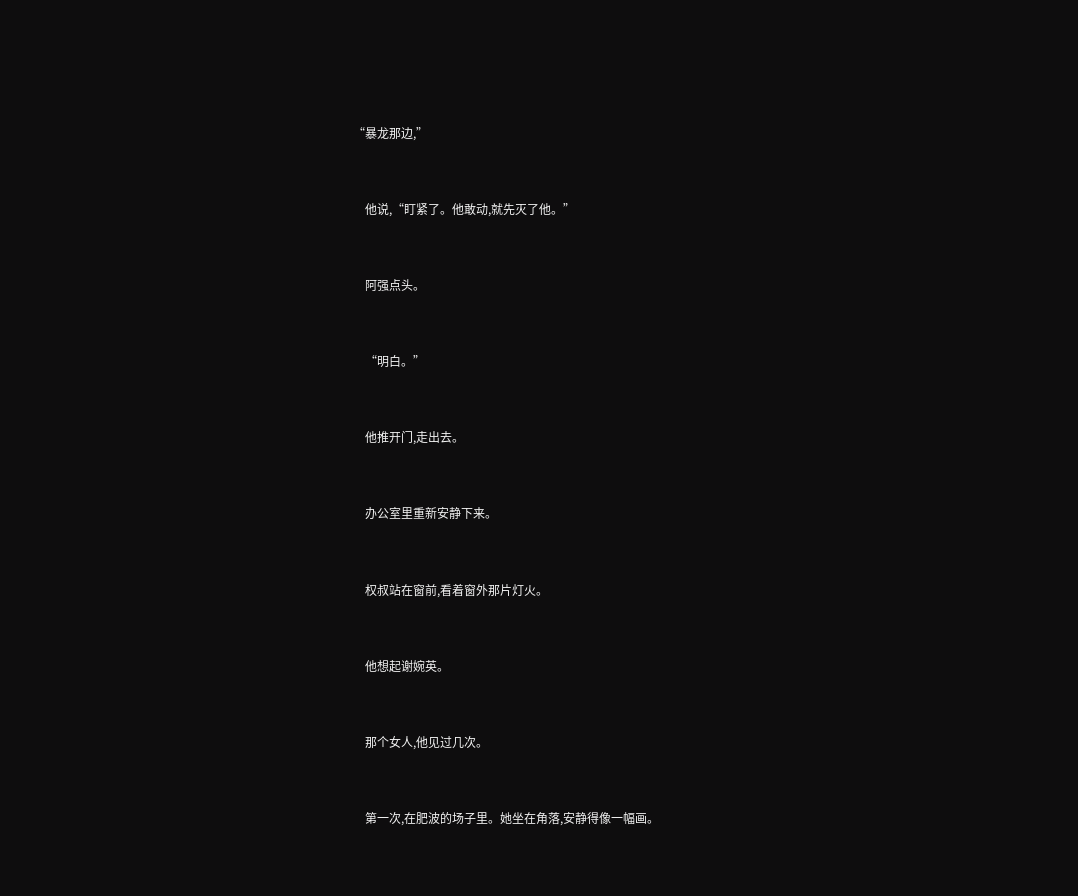“暴龙那边,”


    他说,“盯紧了。他敢动,就先灭了他。”


    阿强点头。


    “明白。”


    他推开门,走出去。


    办公室里重新安静下来。


    权叔站在窗前,看着窗外那片灯火。


    他想起谢婉英。


    那个女人,他见过几次。


    第一次,在肥波的场子里。她坐在角落,安静得像一幅画。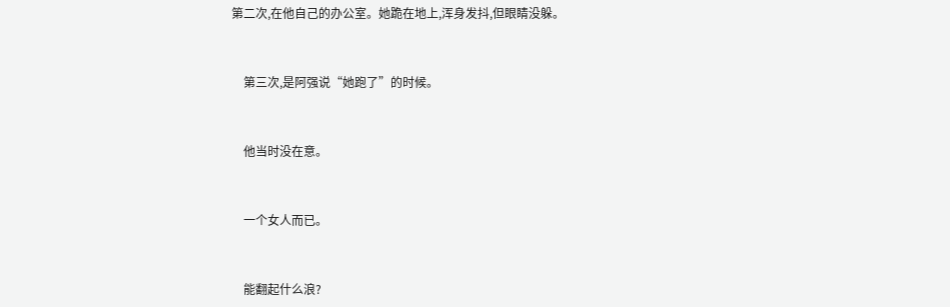第二次,在他自己的办公室。她跪在地上,浑身发抖,但眼睛没躲。


    第三次,是阿强说“她跑了”的时候。


    他当时没在意。


    一个女人而已。


    能翻起什么浪?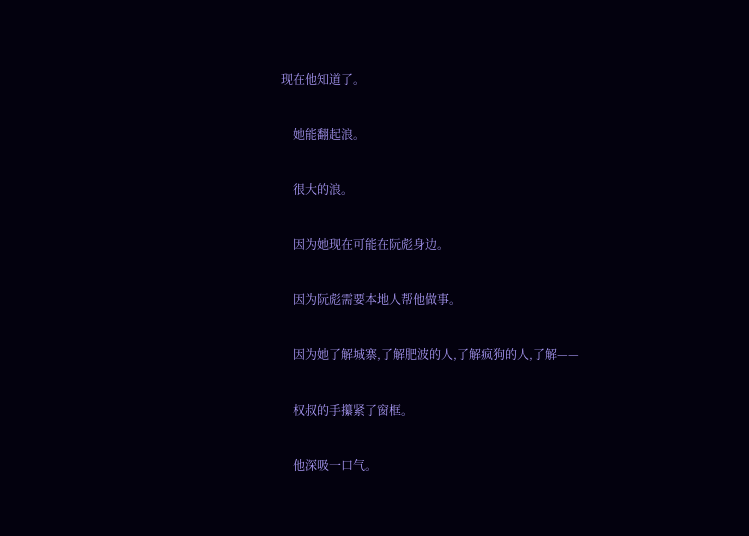现在他知道了。


    她能翻起浪。


    很大的浪。


    因为她现在可能在阮彪身边。


    因为阮彪需要本地人帮他做事。


    因为她了解城寨,了解肥波的人,了解疯狗的人,了解——


    权叔的手攥紧了窗框。


    他深吸一口气。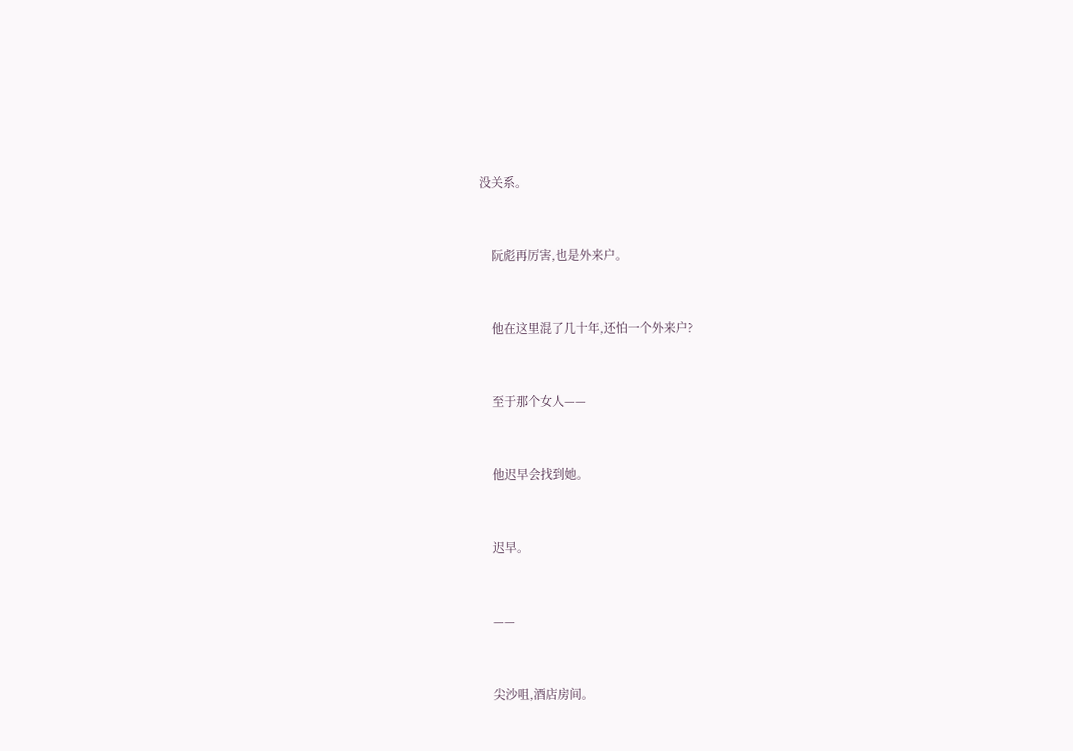没关系。


    阮彪再厉害,也是外来户。


    他在这里混了几十年,还怕一个外来户?


    至于那个女人——


    他迟早会找到她。


    迟早。


    ——


    尖沙咀,酒店房间。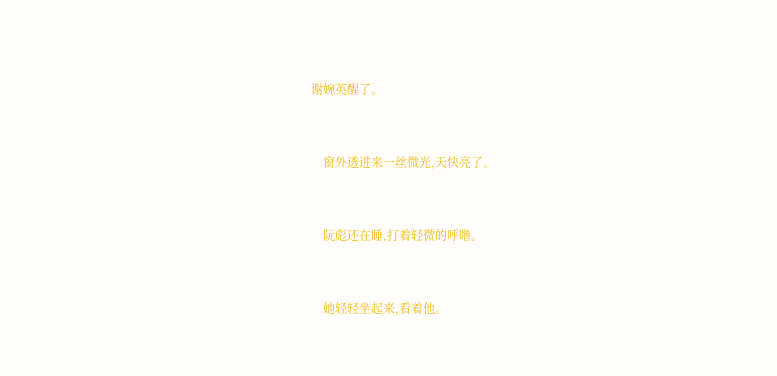谢婉英醒了。


    窗外透进来一丝微光,天快亮了。


    阮彪还在睡,打着轻微的呼噜。


    她轻轻坐起来,看着他。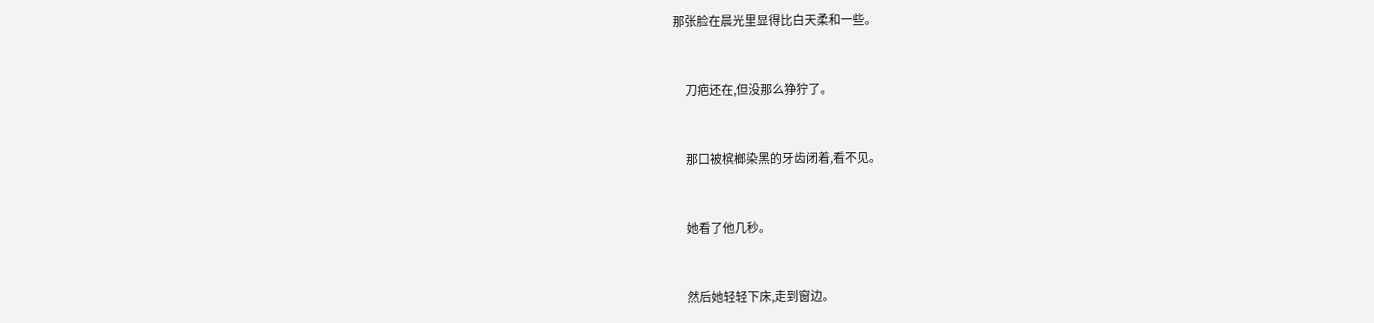那张脸在晨光里显得比白天柔和一些。


    刀疤还在,但没那么狰狞了。


    那口被槟榔染黑的牙齿闭着,看不见。


    她看了他几秒。


    然后她轻轻下床,走到窗边。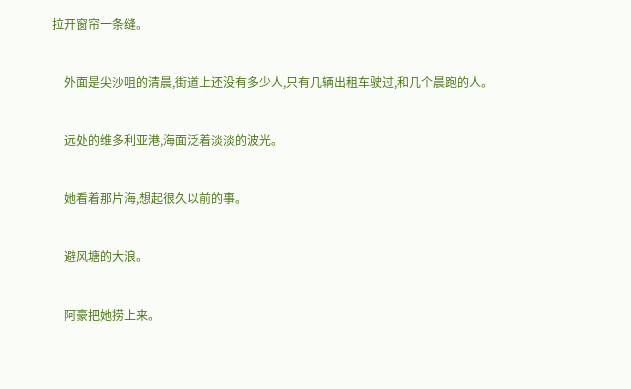拉开窗帘一条缝。


    外面是尖沙咀的清晨,街道上还没有多少人,只有几辆出租车驶过,和几个晨跑的人。


    远处的维多利亚港,海面泛着淡淡的波光。


    她看着那片海,想起很久以前的事。


    避风塘的大浪。


    阿豪把她捞上来。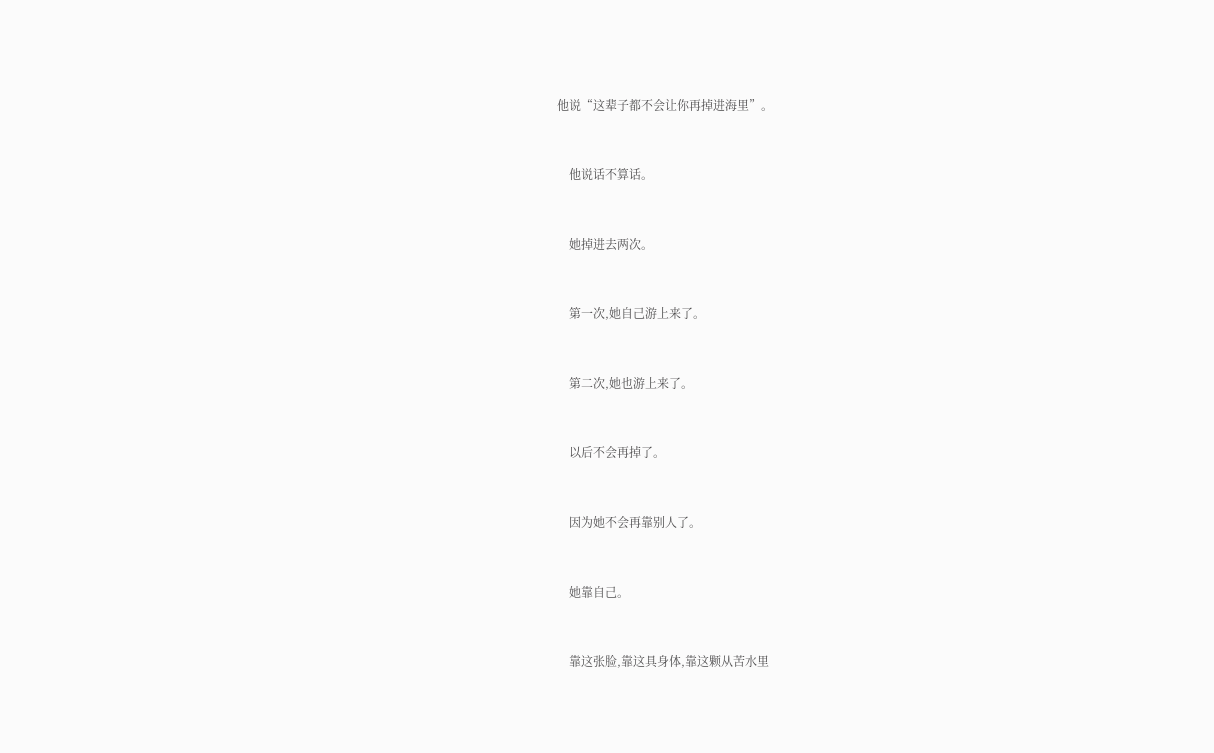他说“这辈子都不会让你再掉进海里”。


    他说话不算话。


    她掉进去两次。


    第一次,她自己游上来了。


    第二次,她也游上来了。


    以后不会再掉了。


    因为她不会再靠别人了。


    她靠自己。


    靠这张脸,靠这具身体,靠这颗从苦水里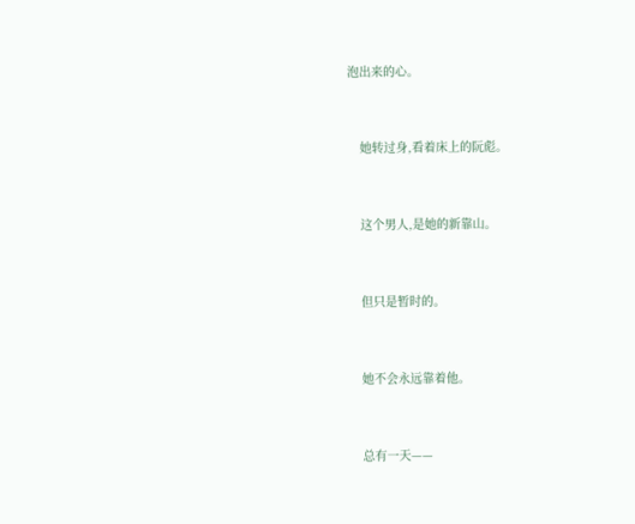泡出来的心。


    她转过身,看着床上的阮彪。


    这个男人,是她的新靠山。


    但只是暂时的。


    她不会永远靠着他。


    总有一天——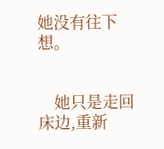她没有往下想。


    她只是走回床边,重新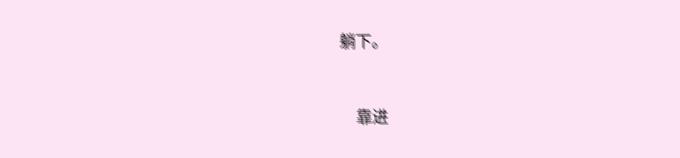躺下。


    靠进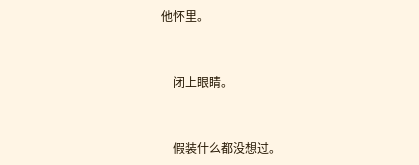他怀里。


    闭上眼睛。


    假装什么都没想过。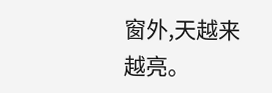窗外,天越来越亮。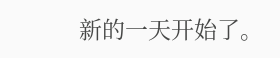新的一天开始了。